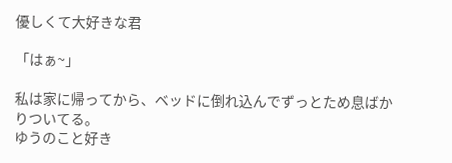優しくて大好きな君

「はぁ~」

私は家に帰ってから、ベッドに倒れ込んでずっとため息ばかりついてる。
ゆうのこと好き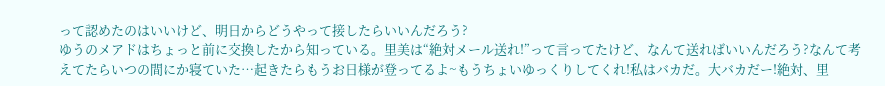って認めたのはいいけど、明日からどうやって接したらいいんだろう?
ゆうのメアドはちょっと前に交換したから知っている。里美は“絶対メール送れ!”って言ってたけど、なんて送ればいいんだろう?なんて考えてたらいつの間にか寝ていた…起きたらもうお日様が登ってるよ~もうちょいゆっくりしてくれ!私はバカだ。大バカだー!絶対、里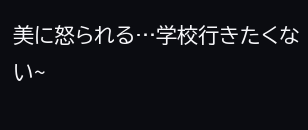美に怒られる…学校行きたくない~